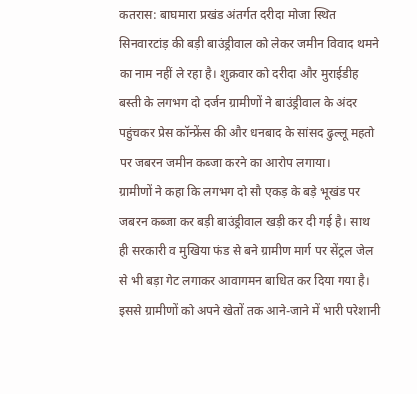कतरास: बाघमारा प्रखंड अंतर्गत दरीदा मोजा स्थित सिनवारटांड़ की बड़ी बाउंड्रीवाल को लेकर जमीन विवाद थमने का नाम नहीं ले रहा है। शुक्रवार को दरीदा और मुराईडीह बस्ती के लगभग दो दर्जन ग्रामीणों ने बाउंड्रीवाल के अंदर पहुंचकर प्रेस कॉन्फ्रेंस की और धनबाद के सांसद ढुल्लू महतो पर जबरन जमीन कब्जा करने का आरोप लगाया।
ग्रामीणों ने कहा कि लगभग दो सौ एकड़ के बड़े भूखंड पर जबरन कब्जा कर बड़ी बाउंड्रीवाल खड़ी कर दी गई है। साथ ही सरकारी व मुखिया फंड से बने ग्रामीण मार्ग पर सेंट्रल जेल से भी बड़ा गेट लगाकर आवागमन बाधित कर दिया गया है। इससे ग्रामीणों को अपने खेतों तक आने-जाने में भारी परेशानी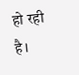हो रही है।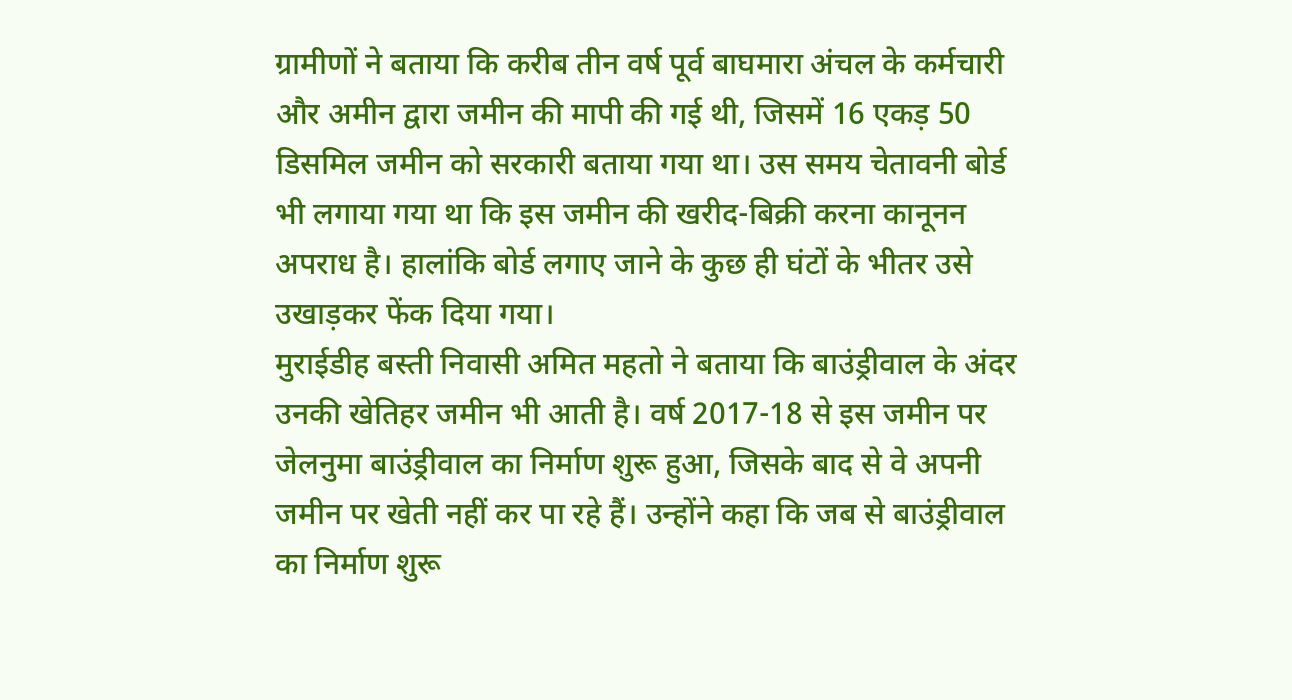ग्रामीणों ने बताया कि करीब तीन वर्ष पूर्व बाघमारा अंचल के कर्मचारी और अमीन द्वारा जमीन की मापी की गई थी, जिसमें 16 एकड़ 50 डिसमिल जमीन को सरकारी बताया गया था। उस समय चेतावनी बोर्ड भी लगाया गया था कि इस जमीन की खरीद-बिक्री करना कानूनन अपराध है। हालांकि बोर्ड लगाए जाने के कुछ ही घंटों के भीतर उसे उखाड़कर फेंक दिया गया।
मुराईडीह बस्ती निवासी अमित महतो ने बताया कि बाउंड्रीवाल के अंदर उनकी खेतिहर जमीन भी आती है। वर्ष 2017-18 से इस जमीन पर जेलनुमा बाउंड्रीवाल का निर्माण शुरू हुआ, जिसके बाद से वे अपनी जमीन पर खेती नहीं कर पा रहे हैं। उन्होंने कहा कि जब से बाउंड्रीवाल का निर्माण शुरू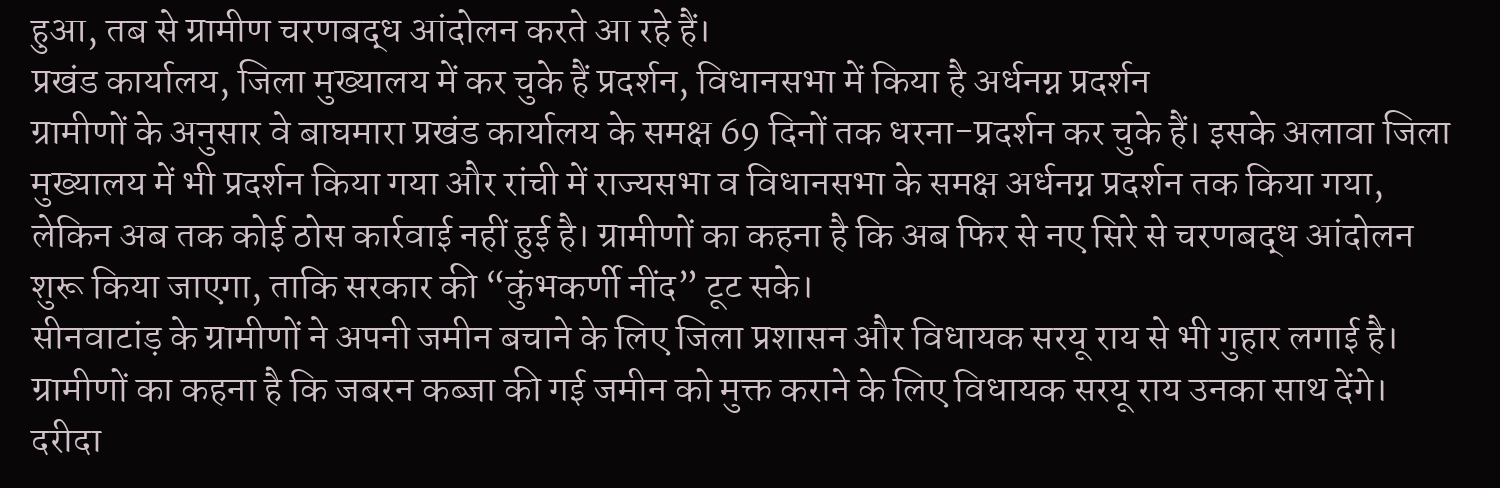हुआ, तब से ग्रामीण चरणबद्ध आंदोलन करते आ रहे हैं।
प्रखंड कार्यालय, जिला मुख्यालय में कर चुके हैं प्रदर्शन, विधानसभा में किया है अर्धनग्न प्रदर्शन
ग्रामीणों के अनुसार वे बाघमारा प्रखंड कार्यालय के समक्ष 69 दिनों तक धरना-प्रदर्शन कर चुके हैं। इसके अलावा जिला मुख्यालय में भी प्रदर्शन किया गया और रांची में राज्यसभा व विधानसभा के समक्ष अर्धनग्न प्रदर्शन तक किया गया, लेकिन अब तक कोई ठोस कार्रवाई नहीं हुई है। ग्रामीणों का कहना है कि अब फिर से नए सिरे से चरणबद्ध आंदोलन शुरू किया जाएगा, ताकि सरकार की “कुंभकर्णी नींद” टूट सके।
सीनवाटांड़ के ग्रामीणों ने अपनी जमीन बचाने के लिए जिला प्रशासन और विधायक सरयू राय से भी गुहार लगाई है। ग्रामीणों का कहना है कि जबरन कब्जा की गई जमीन को मुक्त कराने के लिए विधायक सरयू राय उनका साथ देंगे।
दरीदा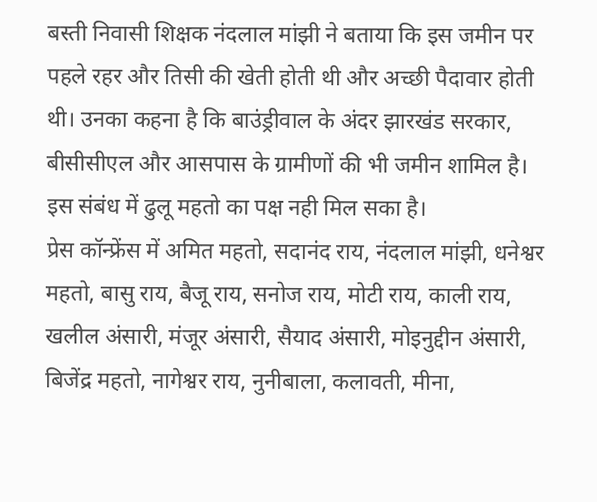बस्ती निवासी शिक्षक नंदलाल मांझी ने बताया कि इस जमीन पर पहले रहर और तिसी की खेती होती थी और अच्छी पैदावार होती थी। उनका कहना है कि बाउंड्रीवाल के अंदर झारखंड सरकार, बीसीसीएल और आसपास के ग्रामीणों की भी जमीन शामिल है।
इस संबंध में ढुलू महतो का पक्ष नही मिल सका है।
प्रेस कॉन्फ्रेंस में अमित महतो, सदानंद राय, नंदलाल मांझी, धनेश्वर महतो, बासु राय, बैजू राय, सनोज राय, मोटी राय, काली राय, खलील अंसारी, मंजूर अंसारी, सैयाद अंसारी, मोइनुद्दीन अंसारी, बिजेंद्र महतो, नागेश्वर राय, नुनीबाला, कलावती, मीना,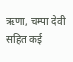ऋणा, चम्पा देवी सहित कई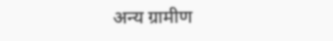अन्य ग्रामीण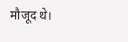मौजूद थे।